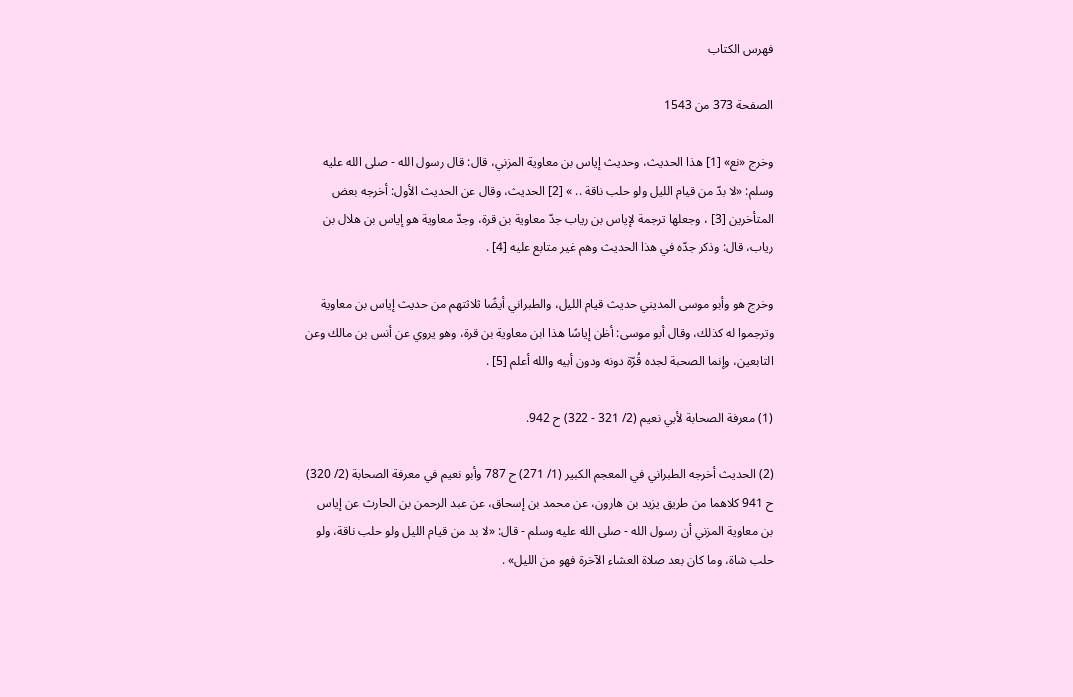فهرس الكتاب

الصفحة 373 من 1543

وخرج «نع» [1] هذا الحديث، وحديث إياس بن معاوية المزني، قال: قال رسول الله - صلى الله عليه وسلم: «لا بدّ من قيام الليل ولو حلب ناقة .. » [2] الحديث، وقال عن الحديث الأول: أخرجه بعض المتأخرين [3] ، وجعلها ترجمة لإياس بن رياب جدّ معاوية بن قرة، وجدّ معاوية هو إياس بن هلال بن رياب، قال: وذكر جدّه في هذا الحديث وهم غير متابع عليه [4] .

وخرج هو وأبو موسى المديني حديث قيام الليل، والطبراني أيضًا ثلاثتهم من حديث إياس بن معاوية وترجموا له كذلك، وقال أبو موسى: أظن إياسًا هذا ابن معاوية بن قرة، وهو يروي عن أنس بن مالك وعن التابعين، وإنما الصحبة لجده قُرّة دونه ودون أبيه والله أعلم [5] .

(1) معرفة الصحابة لأبي نعيم (2/ 321 - 322) ح 942.

(2) الحديث أخرجه الطبراني في المعجم الكبير (1/ 271) ح 787 وأبو نعيم في معرفة الصحابة (2/ 320) ح 941 كلاهما من طريق يزيد بن هارون، عن محمد بن إسحاق، عن عبد الرحمن بن الحارث عن إياس بن معاوية المزني أن رسول الله - صلى الله عليه وسلم - قال: «لا بد من قيام الليل ولو حلب ناقة، ولو حلب شاة، وما كان بعد صلاة العشاء الآخرة فهو من الليل» .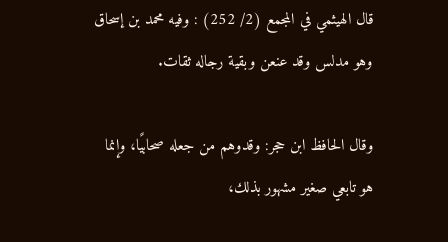قال الهيثمي في المجمع (2/ 252) : وفيه محمد بن إسحاق وهو مدلس وقد عنعن وبقية رجاله ثقات.

وقال الحافظ ابن حجر: وقدوهم من جعله صحابيًا، وإنما هو تابعي صغير مشهور بذلك،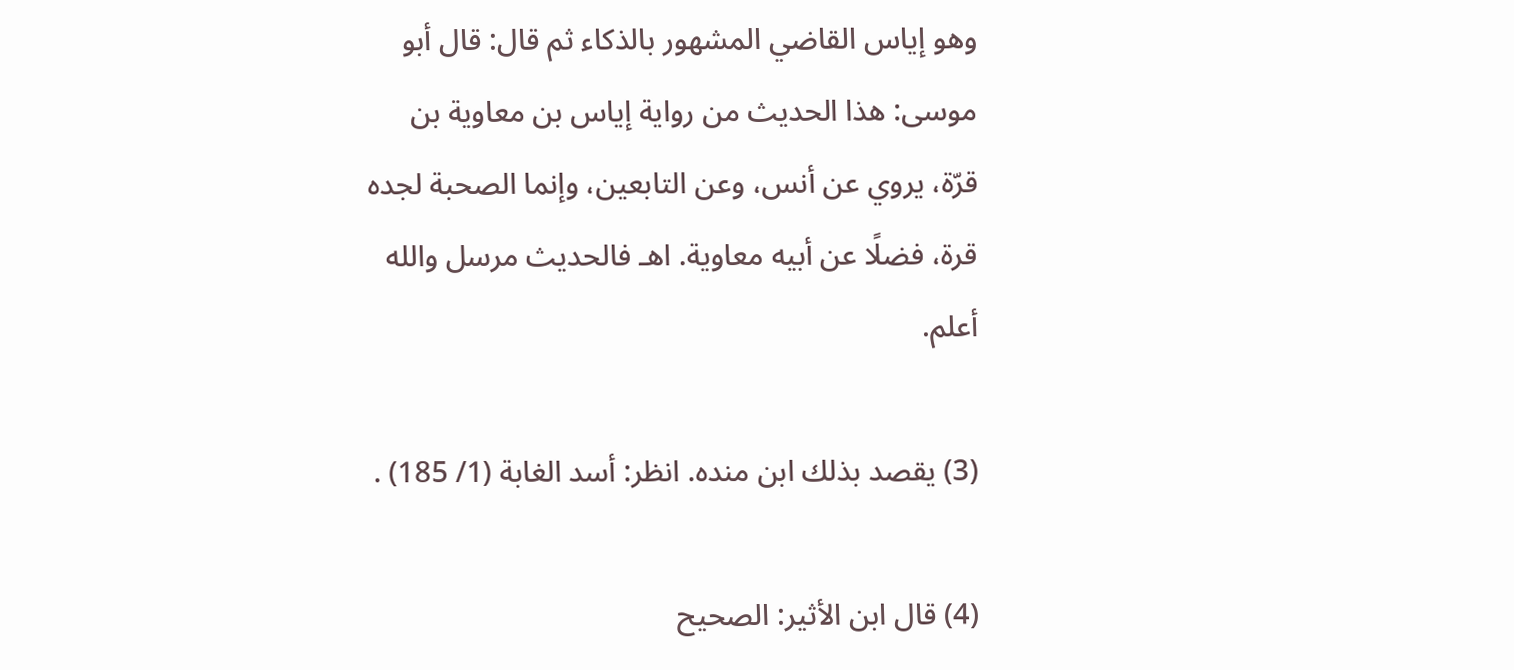وهو إياس القاضي المشهور بالذكاء ثم قال: قال أبو موسى: هذا الحديث من رواية إياس بن معاوية بن قرّة، يروي عن أنس، وعن التابعين، وإنما الصحبة لجده قرة، فضلًا عن أبيه معاوية. اهـ فالحديث مرسل والله أعلم.

(3) يقصد بذلك ابن منده. انظر: أسد الغابة (1/ 185) .

(4) قال ابن الأثير: الصحيح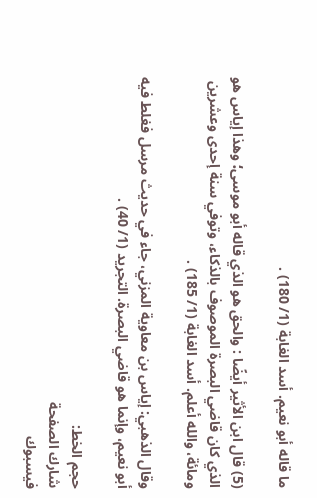ما قاله أبو نعيم. أسد الغابة (1/ 180) .

(5) قال ابن الأثير أيضًا : والحق هو الذي قاله أبو موسى؛ وهذا إياس هو الذي كان قاضي البصرة الموصوف بالذكاء، وتوفي سنة إحدى وعشرين ومائة، والله أعلم. أسد الغابة (1/ 185) .

وقال الذهبي: إياس بن معاوية المزني، جاء في حديث مرسل فغلط فيه أبو نعيم، وإنما هو قاضي البصرة. التجريد (1/ 40) .

حجم الخط:
شارك الصفحة
فيسبوك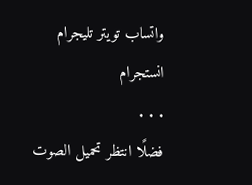واتساب تويتر تليجرام انستجرام
. . .
فضلًا انتظر تحميل الصوت